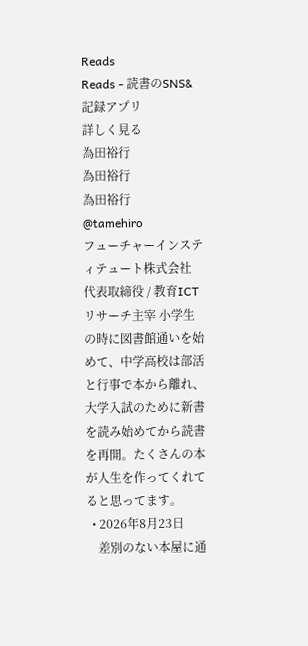Reads
Reads - 読書のSNS&記録アプリ
詳しく見る
為田裕行
為田裕行
為田裕行
@tamehiro
フューチャーインスティテュート株式会社 代表取締役 / 教育ICTリサーチ主宰 小学生の時に図書館通いを始めて、中学高校は部活と行事で本から離れ、大学入試のために新書を読み始めてから読書を再開。たくさんの本が人生を作ってくれてると思ってます。
  • 2026年8月23日
    差別のない本屋に通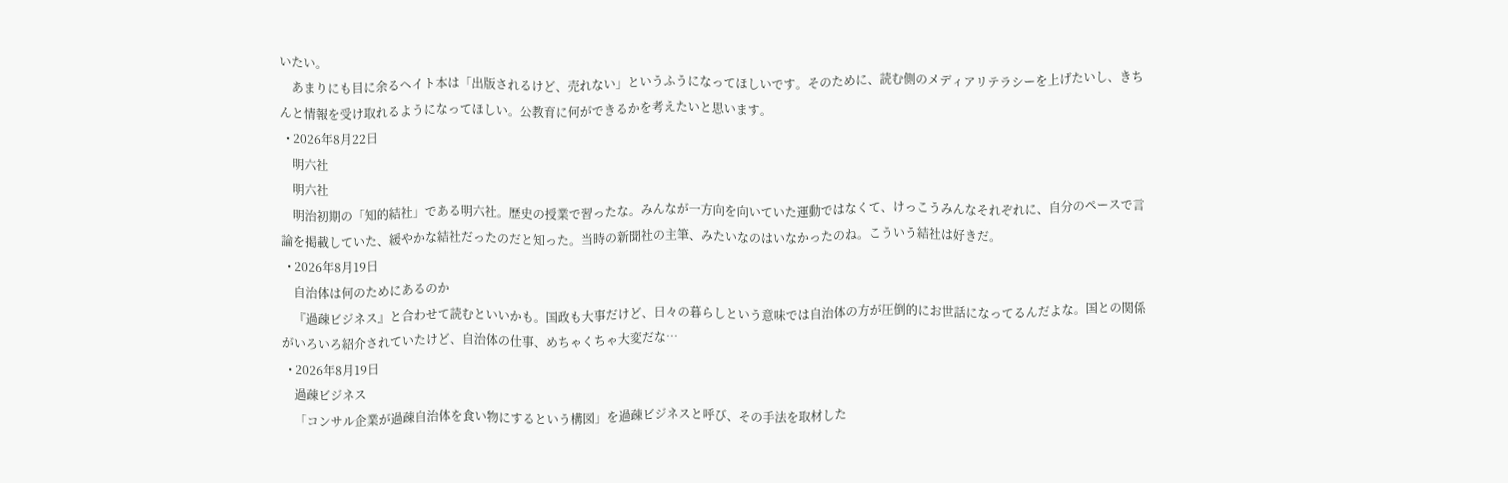いたい。
    あまりにも目に余るヘイト本は「出版されるけど、売れない」というふうになってほしいです。そのために、読む側のメディアリテラシーを上げたいし、きちんと情報を受け取れるようになってほしい。公教育に何ができるかを考えたいと思います。
  • 2026年8月22日
    明六社
    明六社
    明治初期の「知的結社」である明六社。歴史の授業で習ったな。みんなが一方向を向いていた運動ではなくて、けっこうみんなそれぞれに、自分のペースで言論を掲載していた、緩やかな結社だったのだと知った。当時の新聞社の主筆、みたいなのはいなかったのね。こういう結社は好きだ。
  • 2026年8月19日
    自治体は何のためにあるのか
    『過疎ビジネス』と合わせて読むといいかも。国政も大事だけど、日々の暮らしという意味では自治体の方が圧倒的にお世話になってるんだよな。国との関係がいろいろ紹介されていたけど、自治体の仕事、めちゃくちゃ大変だな…
  • 2026年8月19日
    過疎ビジネス
    「コンサル企業が過疎自治体を食い物にするという構図」を過疎ビジネスと呼び、その手法を取材した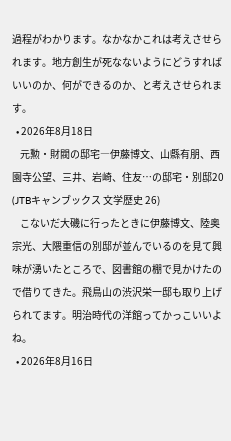過程がわかります。なかなかこれは考えさせられます。地方創生が死なないようにどうすればいいのか、何ができるのか、と考えさせられます。
  • 2026年8月18日
    元勲・財閥の邸宅―伊藤博文、山縣有朋、西園寺公望、三井、岩崎、住友…の邸宅・別邸20 (JTBキャンブックス 文学歴史 26)
    こないだ大磯に行ったときに伊藤博文、陸奥宗光、大隈重信の別邸が並んでいるのを見て興味が湧いたところで、図書館の棚で見かけたので借りてきた。飛鳥山の渋沢栄一邸も取り上げられてます。明治時代の洋館ってかっこいいよね。
  • 2026年8月16日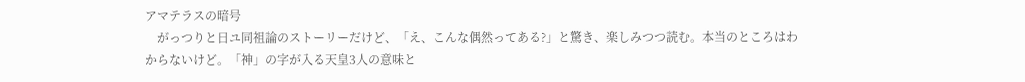アマテラスの暗号
    がっつりと日ユ同祖論のストーリーだけど、「え、こんな偶然ってある?」と驚き、楽しみつつ読む。本当のところはわからないけど。「神」の字が入る天皇3人の意味と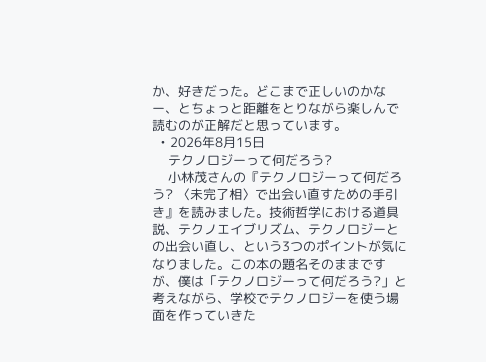か、好きだった。どこまで正しいのかなー、とちょっと距離をとりながら楽しんで読むのが正解だと思っています。
  • 2026年8月15日
    テクノロジーって何だろう?
    小林茂さんの『テクノロジーって何だろう? 〈未完了相〉で出会い直すための手引き』を読みました。技術哲学における道具説、テクノエイブリズム、テクノロジーとの出会い直し、という3つのポイントが気になりました。この本の題名そのままですが、僕は「テクノロジーって何だろう?」と考えながら、学校でテクノロジーを使う場面を作っていきた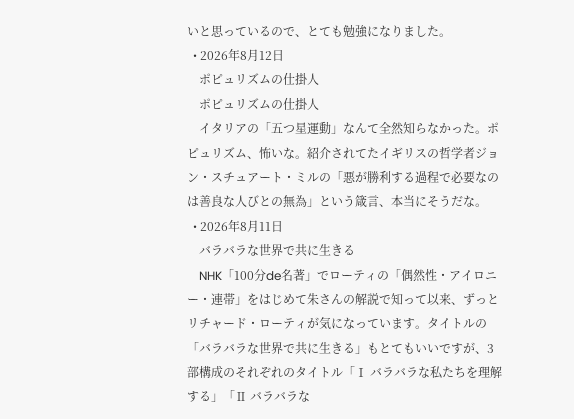いと思っているので、とても勉強になりました。
  • 2026年8月12日
    ポピュリズムの仕掛人
    ポピュリズムの仕掛人
    イタリアの「五つ星運動」なんて全然知らなかった。ポピュリズム、怖いな。紹介されてたイギリスの哲学者ジョン・スチュアート・ミルの「悪が勝利する過程で必要なのは善良な人びとの無為」という箴言、本当にそうだな。
  • 2026年8月11日
    バラバラな世界で共に生きる
    NHK「100分de名著」でローティの「偶然性・アイロニー・連帯」をはじめて朱さんの解説で知って以来、ずっとリチャード・ローティが気になっています。タイトルの「バラバラな世界で共に生きる」もとてもいいですが、3部構成のそれぞれのタイトル「Ⅰ バラバラな私たちを理解する」「Ⅱ バラバラな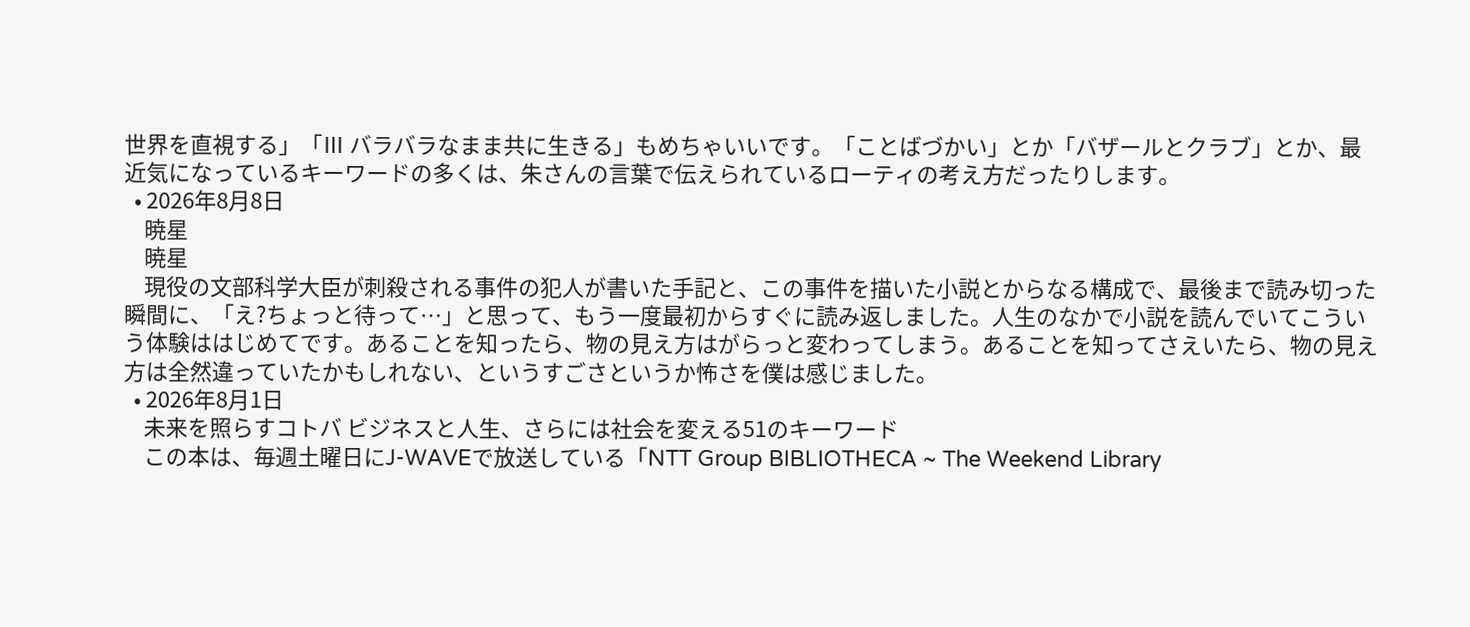世界を直視する」「Ⅲ バラバラなまま共に生きる」もめちゃいいです。「ことばづかい」とか「バザールとクラブ」とか、最近気になっているキーワードの多くは、朱さんの言葉で伝えられているローティの考え方だったりします。
  • 2026年8月8日
    暁星
    暁星
    現役の文部科学大臣が刺殺される事件の犯人が書いた手記と、この事件を描いた小説とからなる構成で、最後まで読み切った瞬間に、「え?ちょっと待って…」と思って、もう一度最初からすぐに読み返しました。人生のなかで小説を読んでいてこういう体験ははじめてです。あることを知ったら、物の見え方はがらっと変わってしまう。あることを知ってさえいたら、物の見え方は全然違っていたかもしれない、というすごさというか怖さを僕は感じました。
  • 2026年8月1日
    未来を照らすコトバ ビジネスと人生、さらには社会を変える51のキーワード
    この本は、毎週土曜日にJ-WAVEで放送している「NTT Group BIBLIOTHECA ~ The Weekend Library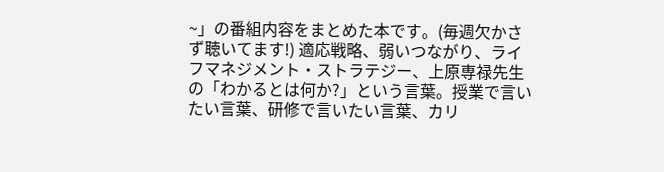~」の番組内容をまとめた本です。(毎週欠かさず聴いてます!) 適応戦略、弱いつながり、ライフマネジメント・ストラテジー、上原専禄先生の「わかるとは何か?」という言葉。授業で言いたい言葉、研修で言いたい言葉、カリ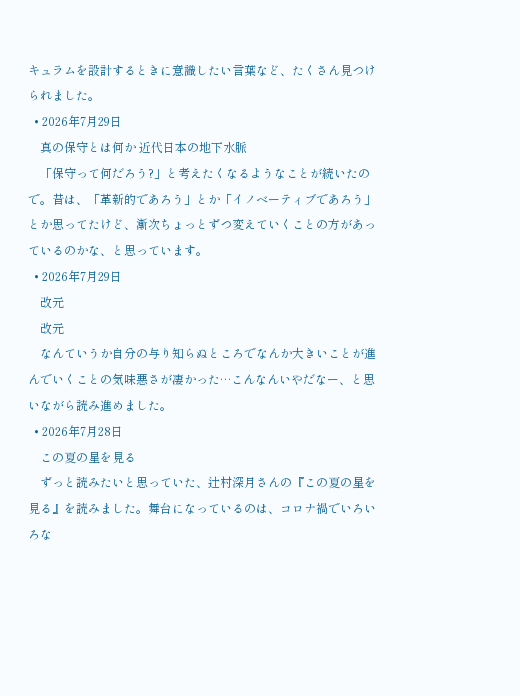キュラムを設計するときに意識したい言葉など、たくさん見つけられました。
  • 2026年7月29日
    真の保守とは何か 近代日本の地下水脈
    「保守って何だろう?」と考えたくなるようなことが続いたので。昔は、「革新的であろう」とか「イノベーティブであろう」とか思ってたけど、漸次ちょっとずつ変えていくことの方があっているのかな、と思っています。
  • 2026年7月29日
    改元
    改元
    なんていうか自分の与り知らぬところでなんか大きいことが進んでいくことの気味悪さが凄かった…こんなんいやだなー、と思いながら読み進めました。
  • 2026年7月28日
    この夏の星を見る
    ずっと読みたいと思っていた、辻村深月さんの『この夏の星を見る』を読みました。舞台になっているのは、コロナ禍でいろいろな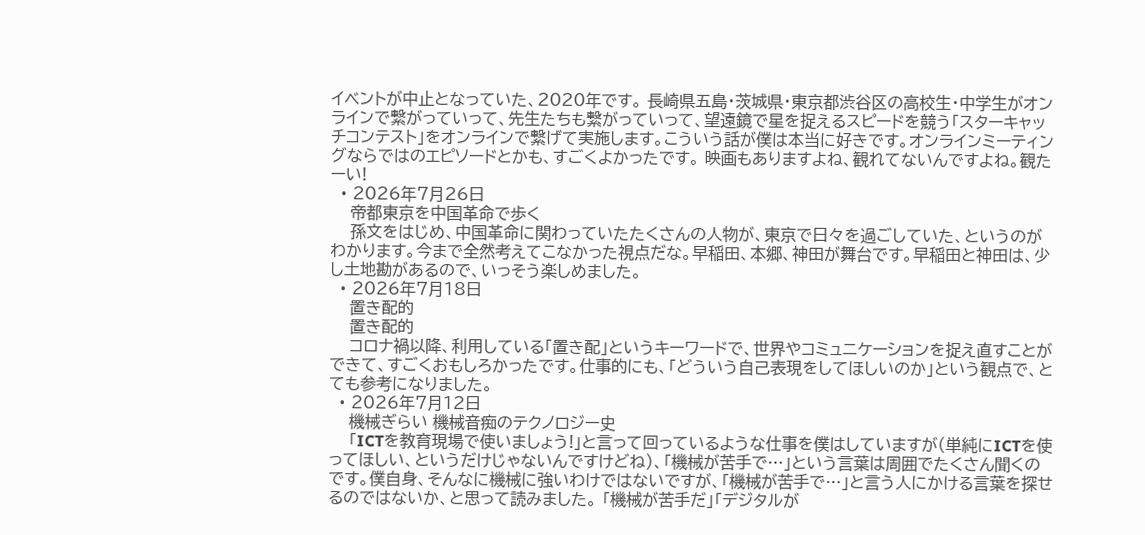イベントが中止となっていた、2020年です。 長崎県五島・茨城県・東京都渋谷区の高校生・中学生がオンラインで繋がっていって、先生たちも繋がっていって、望遠鏡で星を捉えるスピードを競う「スターキャッチコンテスト」をオンラインで繋げて実施します。こういう話が僕は本当に好きです。オンラインミーティングならではのエピソードとかも、すごくよかったです。 映画もありますよね、観れてないんですよね。観たーい!
  • 2026年7月26日
    帝都東京を中国革命で歩く
    孫文をはじめ、中国革命に関わっていたたくさんの人物が、東京で日々を過ごしていた、というのがわかります。今まで全然考えてこなかった視点だな。早稲田、本郷、神田が舞台です。早稲田と神田は、少し土地勘があるので、いっそう楽しめました。
  • 2026年7月18日
    置き配的
    置き配的
    コロナ禍以降、利用している「置き配」というキーワードで、世界やコミュニケーションを捉え直すことができて、すごくおもしろかったです。仕事的にも、「どういう自己表現をしてほしいのか」という観点で、とても参考になりました。
  • 2026年7月12日
    機械ぎらい 機械音痴のテクノロジー史
    「ICTを教育現場で使いましょう!」と言って回っているような仕事を僕はしていますが(単純にICTを使ってほしい、というだけじゃないんですけどね)、「機械が苦手で…」という言葉は周囲でたくさん聞くのです。僕自身、そんなに機械に強いわけではないですが、「機械が苦手で…」と言う人にかける言葉を探せるのではないか、と思って読みました。 「機械が苦手だ」「デジタルが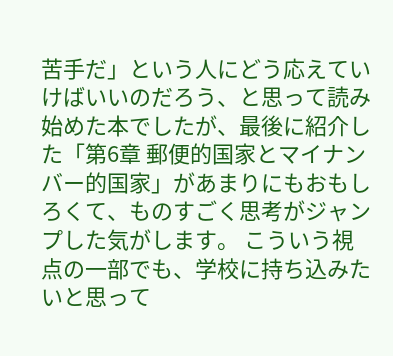苦手だ」という人にどう応えていけばいいのだろう、と思って読み始めた本でしたが、最後に紹介した「第6章 郵便的国家とマイナンバー的国家」があまりにもおもしろくて、ものすごく思考がジャンプした気がします。 こういう視点の一部でも、学校に持ち込みたいと思って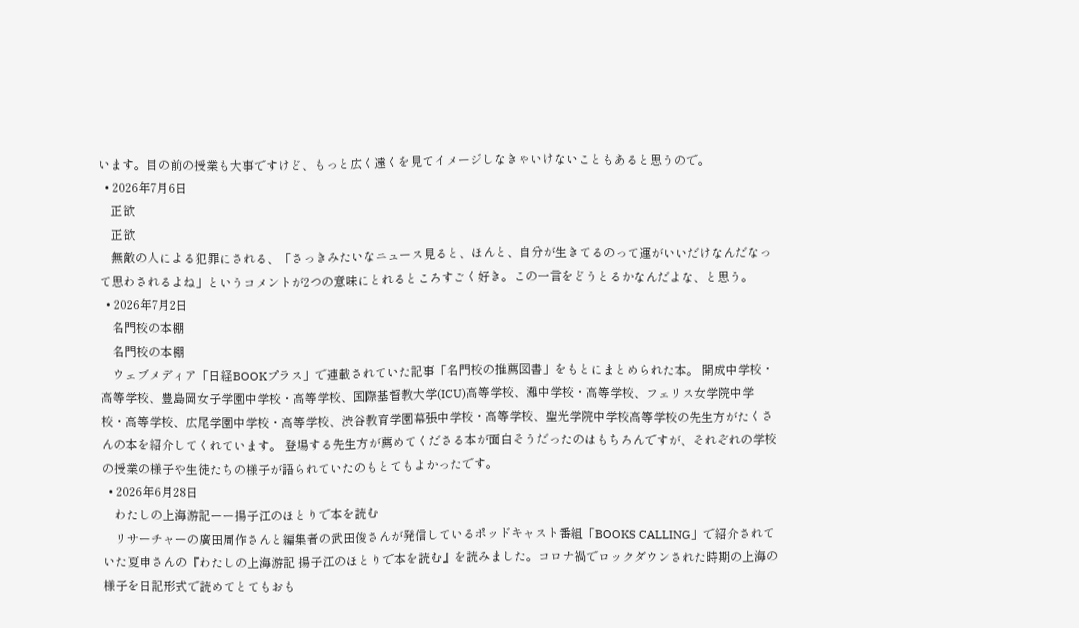います。目の前の授業も大事ですけど、もっと広く遠くを見てイメージしなきゃいけないこともあると思うので。
  • 2026年7月6日
    正欲
    正欲
    無敵の人による犯罪にされる、「さっきみたいなニュース見ると、ほんと、自分が生きてるのって運がいいだけなんだなって思わされるよね」というコメントが2つの意味にとれるところすごく好き。この一言をどうとるかなんだよな、と思う。
  • 2026年7月2日
    名門校の本棚
    名門校の本棚
    ウェブメディア「日経BOOKプラス」で連載されていた記事「名門校の推薦図書」をもとにまとめられた本。 開成中学校・高等学校、豊島岡女子学園中学校・高等学校、国際基督教大学(ICU)高等学校、灘中学校・高等学校、フェリス女学院中学校・高等学校、広尾学園中学校・高等学校、渋谷教育学園幕張中学校・高等学校、聖光学院中学校高等学校の先生方がたくさんの本を紹介してくれています。 登場する先生方が薦めてくださる本が面白そうだったのはもちろんですが、それぞれの学校の授業の様子や生徒たちの様子が語られていたのもとてもよかったです。
  • 2026年6月28日
    わたしの上海游記ーー揚子江のほとりで本を読む
    リサーチャーの廣田周作さんと編集者の武田俊さんが発信しているポッドキャスト番組「BOOKS CALLING」で紹介されていた夏申さんの『わたしの上海游記 揚子江のほとりで本を読む』を読みました。コロナ禍でロックダウンされた時期の上海の様子を日記形式で読めてとてもおも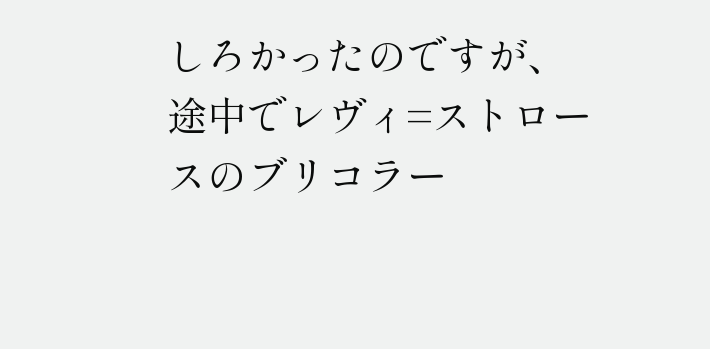しろかったのですが、途中でレヴィ=ストロースのブリコラー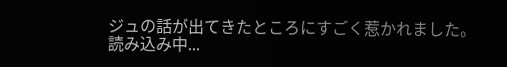ジュの話が出てきたところにすごく惹かれました。
読み込み中...